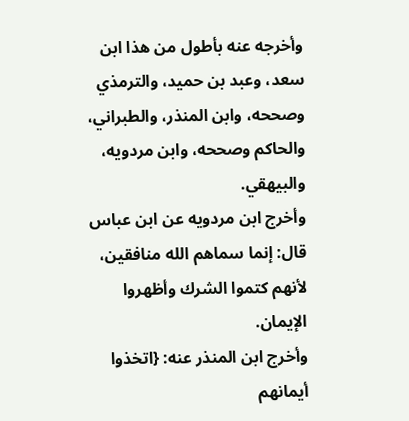وأخرجه عنه بأطول من هذا ابن سعد، وعبد بن حميد، والترمذي وصححه، وابن المنذر، والطبراني، والحاكم وصححه، وابن مردويه، والبيهقي.
وأخرج ابن مردويه عن ابن عباس قال: إنما سماهم الله منافقين، لأنهم كتموا الشرك وأظهروا الإيمان.
وأخرج ابن المنذر عنه: {اتخذوا أيمانهم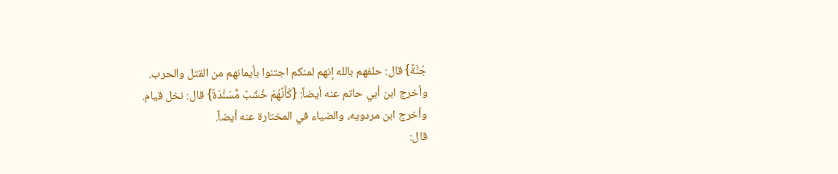جُنَّةً} قال: حلفهم بالله إنهم لمنكم اجتنوا بأيمانهم من القتل والحرب.
وأخرج ابن أبي حاتم عنه أيضاً: {كَأَنَّهُمْ خُشُبٌ مُّسَنَّدَةٌ} قال: نخل قيام.
وأخرج ابن مردويه، والضياء في المختارة عنه أيضاً.
قال: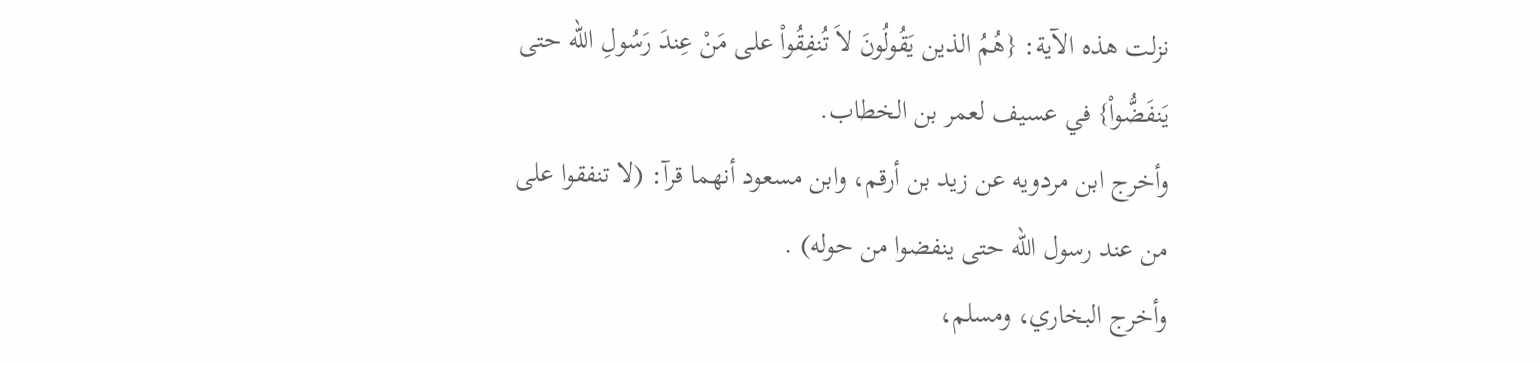نزلت هذه الآية: {هُمُ الذين يَقُولُونَ لاَ تُنفِقُواْ على مَنْ عِندَ رَسُولِ الله حتى يَنفَضُّواْ} في عسيف لعمر بن الخطاب.
وأخرج ابن مردويه عن زيد بن أرقم، وابن مسعود أنهما قرآ: (لا تنفقوا على من عند رسول الله حتى ينفضوا من حوله) .
وأخرج البخاري، ومسلم،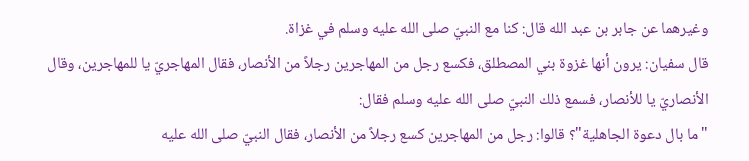وغيرهما عن جابر بن عبد الله قال: كنا مع النبيّ صلى الله عليه وسلم في غزاة.
قال سفيان: يرون أنها غزوة بني المصطلق، فكسع رجل من المهاجرين رجلاً من الأنصار، فقال المهاجريّ يا للمهاجرين، وقال الأنصاريّ يا للأنصار، فسمع ذلك النبيّ صلى الله عليه وسلم فقال:
"ما بال دعوة الجاهلية"؟ قالوا: رجل من المهاجرين كسع رجلاً من الأنصار، فقال النبيّ صلى الله عليه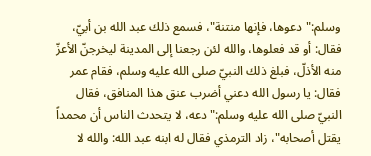وسلم:"دعوها، فإنها منتنة"، فسمع ذلك عبد الله بن أبيّ، فقال: أو قد فعلوها، والله لئن رجعنا إلى المدينة ليخرجنّ الأعزّ منه الأذلّ، فبلغ ذلك النبيّ صلى الله عليه وسلم، فقام عمر فقال: يا رسول الله دعني أضرب عنق هذا المنافق، فقال النبيّ صلى الله عليه وسلم:"دعه، لا يتحدث الناس أن محمداً يقتل أصحابه"، زاد الترمذي فقال له ابنه عبد الله: والله لا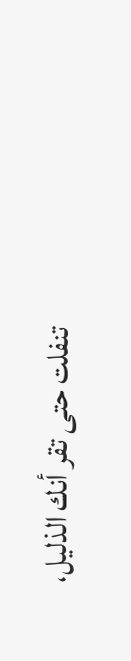تنفلت حتى تقر أنك الذليل،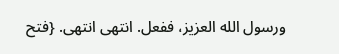ورسول الله العزيز، ففعل. انتهى انتهى. {فتح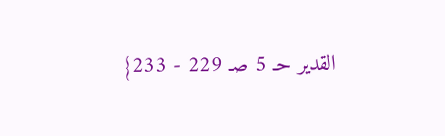القدير حـ 5 صـ 229 - 233}